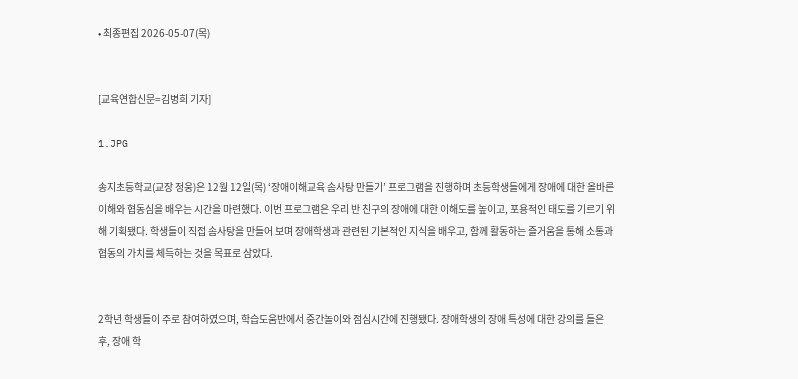• 최종편집 2026-05-07(목)


[교육연합신문=김병희 기자]

1.JPG

송지초등학교(교장 정웅)은 12월 12일(목) ‘장애이해교육 솜사탕 만들기’ 프로그램을 진행하며 초등학생들에게 장애에 대한 올바른 이해와 협동심을 배우는 시간을 마련했다. 이번 프로그램은 우리 반 친구의 장애에 대한 이해도를 높이고, 포용적인 태도를 기르기 위해 기획됐다. 학생들이 직접 솜사탕을 만들어 보며 장애학생과 관련된 기본적인 지식을 배우고, 함께 활동하는 즐거움을 통해 소통과 협동의 가치를 체득하는 것을 목표로 삼았다.


2학년 학생들이 주로 참여하였으며, 학습도움반에서 중간놀이와 점심시간에 진행됐다. 장애학생의 장애 특성에 대한 강의를 들은 후, 장애 학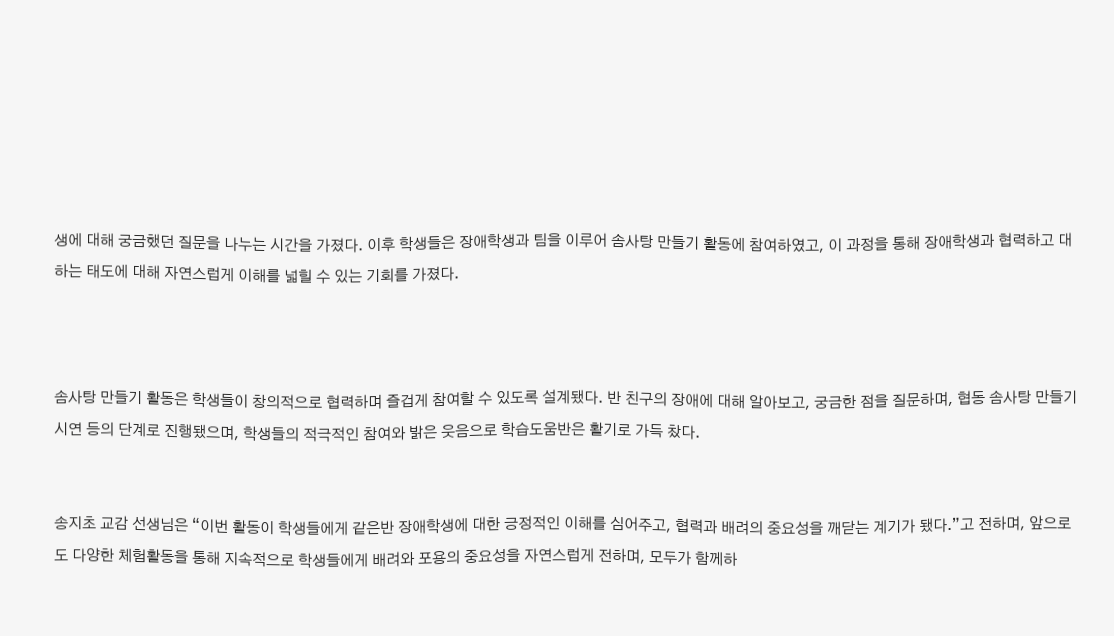생에 대해 궁금했던 질문을 나누는 시간을 가졌다. 이후 학생들은 장애학생과 팀을 이루어 솜사탕 만들기 활동에 참여하였고, 이 과정을 통해 장애학생과 협력하고 대하는 태도에 대해 자연스럽게 이해를 넓힐 수 있는 기회를 가졌다.



솜사탕 만들기 활동은 학생들이 창의적으로 협력하며 즐겁게 참여할 수 있도록 설계됐다. 반 친구의 장애에 대해 알아보고, 궁금한 점을 질문하며, 협동 솜사탕 만들기 시연 등의 단계로 진행됐으며, 학생들의 적극적인 참여와 밝은 웃음으로 학습도움반은 활기로 가득 찼다.


송지초 교감 선생님은 “이번 활동이 학생들에게 같은반 장애학생에 대한 긍정적인 이해를 심어주고, 협력과 배려의 중요성을 깨닫는 계기가 됐다.”고 전하며, 앞으로도 다양한 체험활동을 통해 지속적으로 학생들에게 배려와 포용의 중요성을 자연스럽게 전하며, 모두가 함께하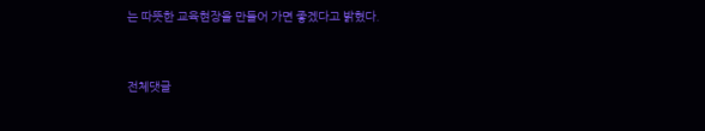는 따뜻한 교육현장을 만들어 가면 좋겠다고 밝혔다.


전체댓글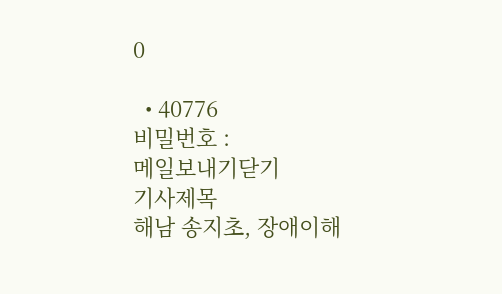0

  • 40776
비밀번호 :
메일보내기닫기
기사제목
해남 송지초, 장애이해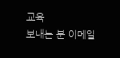교육
보내는 분 이메일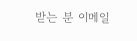받는 분 이메일